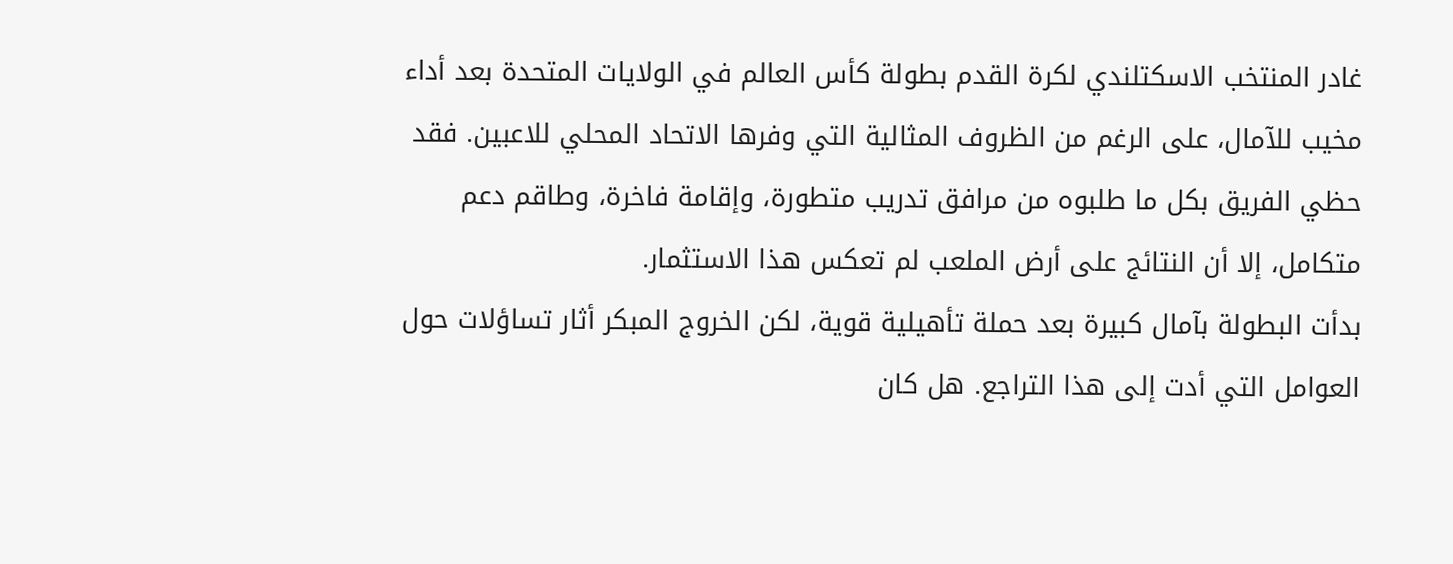غادر المنتخب الاسكتلندي لكرة القدم بطولة كأس العالم في الولايات المتحدة بعد أداء مخيب للآمال، على الرغم من الظروف المثالية التي وفرها الاتحاد المحلي للاعبين. فقد حظي الفريق بكل ما طلبوه من مرافق تدريب متطورة، وإقامة فاخرة، وطاقم دعم متكامل، إلا أن النتائج على أرض الملعب لم تعكس هذا الاستثمار.
بدأت البطولة بآمال كبيرة بعد حملة تأهيلية قوية، لكن الخروج المبكر أثار تساؤلات حول العوامل التي أدت إلى هذا التراجع. هل كان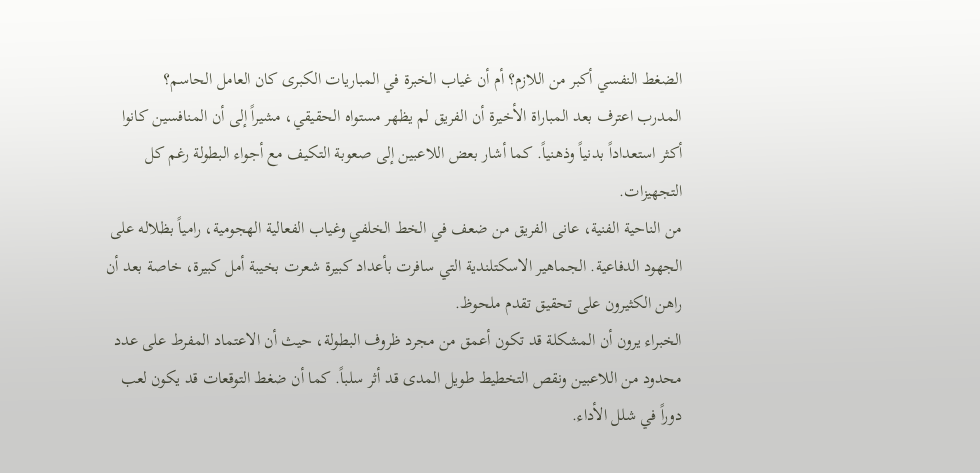الضغط النفسي أكبر من اللازم؟ أم أن غياب الخبرة في المباريات الكبرى كان العامل الحاسم؟
المدرب اعترف بعد المباراة الأخيرة أن الفريق لم يظهر مستواه الحقيقي، مشيراً إلى أن المنافسين كانوا أكثر استعداداً بدنياً وذهنياً. كما أشار بعض اللاعبين إلى صعوبة التكيف مع أجواء البطولة رغم كل التجهيزات.
من الناحية الفنية، عانى الفريق من ضعف في الخط الخلفي وغياب الفعالية الهجومية، رامياً بظلاله على الجهود الدفاعية. الجماهير الاسكتلندية التي سافرت بأعداد كبيرة شعرت بخيبة أمل كبيرة، خاصة بعد أن راهن الكثيرون على تحقيق تقدم ملحوظ.
الخبراء يرون أن المشكلة قد تكون أعمق من مجرد ظروف البطولة، حيث أن الاعتماد المفرط على عدد محدود من اللاعبين ونقص التخطيط طويل المدى قد أثر سلباً. كما أن ضغط التوقعات قد يكون لعب دوراً في شلل الأداء.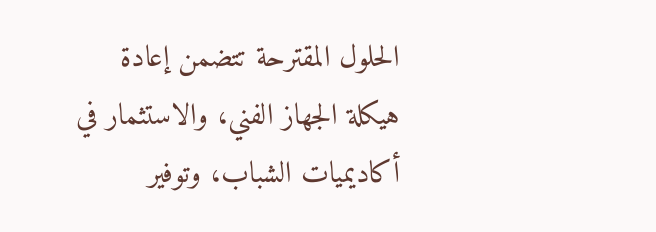الحلول المقترحة تتضمن إعادة هيكلة الجهاز الفني، والاستثمار في أكاديميات الشباب، وتوفير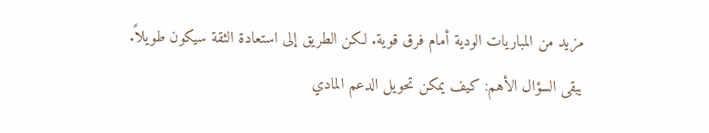مزيد من المباريات الودية أمام فرق قوية. لكن الطريق إلى استعادة الثقة سيكون طويلاً.
يبقى السؤال الأهم: كيف يمكن تحويل الدعم المادي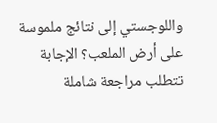واللوجستي إلى نتائج ملموسة على أرض الملعب؟ الإجابة تتطلب مراجعة شاملة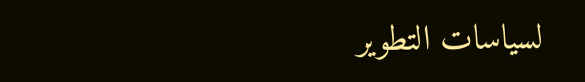لسياسات التطوير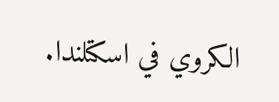الكروي في اسكتلندا.